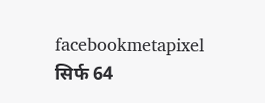facebookmetapixel
सिर्फ 64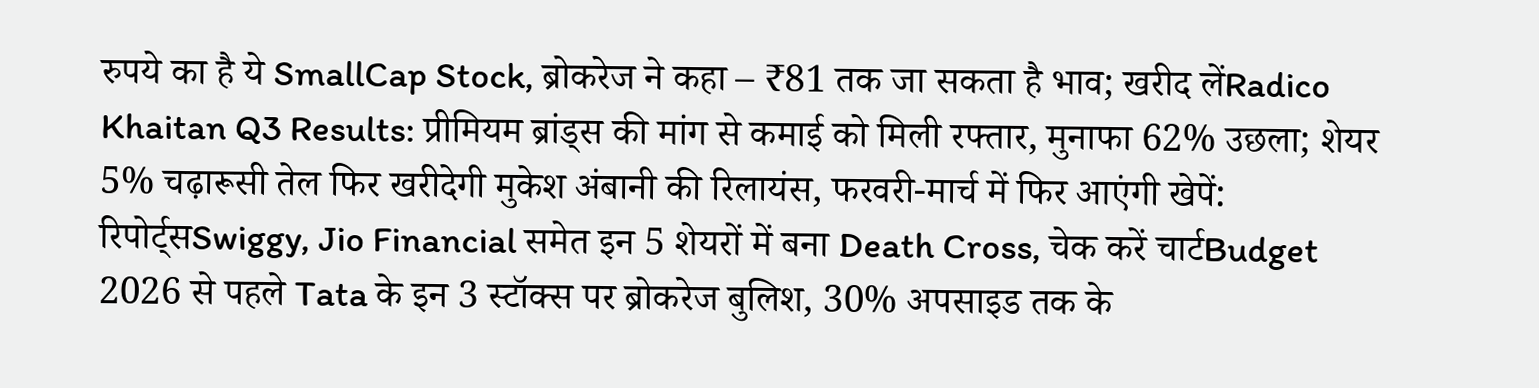रुपये का है ये SmallCap Stock, ब्रोकरेज ने कहा – ₹81 तक जा सकता है भाव; खरीद लेंRadico Khaitan Q3 Results: प्रीमियम ब्रांड्स की मांग से कमाई को मिली रफ्तार, मुनाफा 62% उछला; शेयर 5% चढ़ारूसी तेल फिर खरीदेगी मुकेश अंबानी की रिलायंस, फरवरी-मार्च में फिर आएंगी खेपें: रिपोर्ट्सSwiggy, Jio Financial समेत इन 5 शेयरों में बना Death Cross, चेक करें चार्टBudget 2026 से पहले Tata के इन 3 स्टॉक्स पर ब्रोकरेज बुलिश, 30% अपसाइड तक के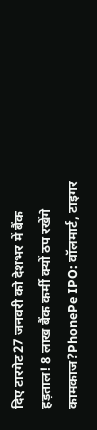दिए टारगेट27 जनवरी को देशभर में बैंक हड़ताल! 8 लाख बैंक कर्मी क्यों ठप रखेंगे कामकाज?PhonePe IPO: वॉलमार्ट, टाइगर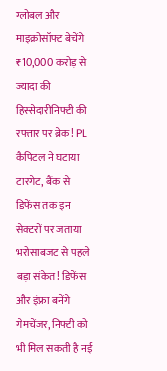ग्लोबल और माइक्रोसॉफ्ट बेचेंगे ₹10,000 करोड़ से ज्यादा की हिस्सेदारीनिफ्टी की रफ्तार पर ब्रेक! PL कैपिटल ने घटाया टारगेट, बैंक से डिफेंस तक इन सेक्टरों पर जताया भरोसाबजट से पहले बड़ा संकेत! डिफेंस और इंफ्रा बनेंगे गेमचेंजर, निफ्टी को भी मिल सकती है नई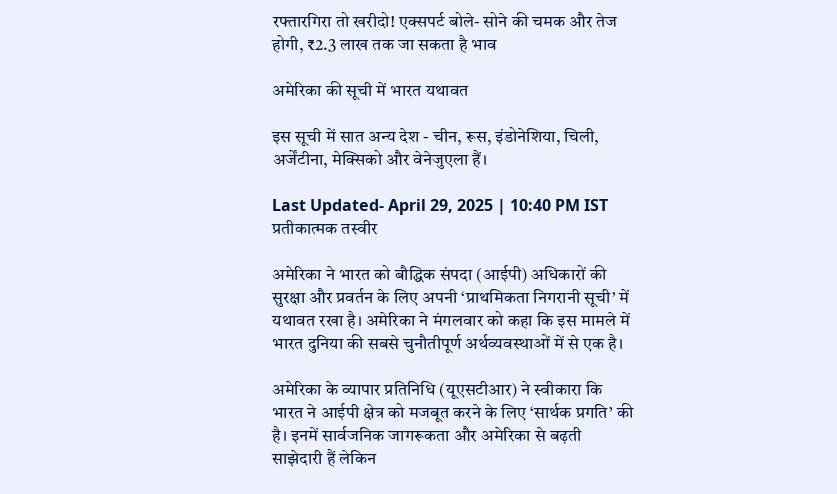रफ्तारगिरा तो खरीदो! एक्सपर्ट बोले- सोने की चमक और तेज होगी, ₹2.3 लाख तक जा सकता है भाव

अमेरिका की सूची में भारत यथावत

इस सूची में सात अन्य देश - चीन, रूस, इंडोनेशिया, चिली, अर्जेंटीना, मेक्सिको और वेनेजुएला हैं।

Last Updated- April 29, 2025 | 10:40 PM IST
प्रतीकात्मक तस्वीर

अमेरिका ने भारत को बौद्धिक संपदा (आईपी) अधिकारों की सुरक्षा और प्रवर्तन के लिए अपनी ‘प्राथमिकता निगरानी सूची’ में यथावत रखा है। अमेरिका ने मंगलवार को कहा कि इस मामले में भारत दुनिया की सबसे चुनौतीपूर्ण अर्थव्यवस्थाओं में से एक है।

अमेरिका के व्यापार प्रतिनिधि (यूएसटीआर) ने स्वीकारा कि भारत ने आईपी क्षेत्र को मजबूत करने के लिए ‘सार्थक प्रगति’ की है। इनमें सार्वजनिक जागरूकता और अमेरिका से बढ़ती साझेदारी हैं लेकिन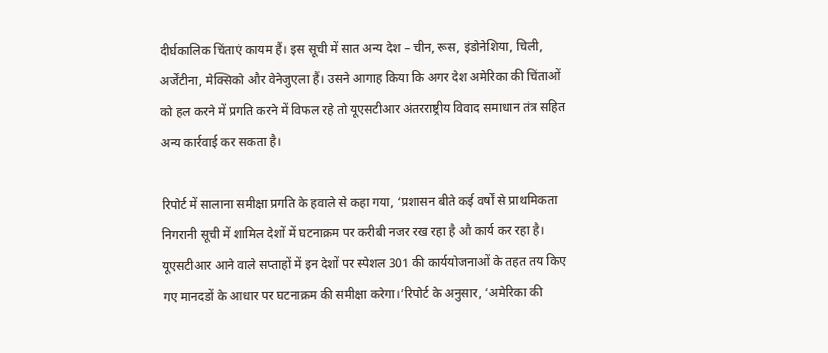दीर्घकालिक चिंताएं कायम हैं। इस सूची में सात अन्य देश – चीन, रूस, इंडोनेशिया, चिली, अर्जेंटीना, मेक्सिको और वेनेजुएला हैं। उसने आगाह किया कि अगर देश अमेरिका की चिंताओं को हल करने में प्रगति करने में विफल रहे तो यूएसटीआर अंतरराष्ट्रीय विवाद समाधान तंत्र सहित अन्य कार्रवाई कर सकता है।

रिपोर्ट में सालाना समीक्षा प्रगति के हवाले से कहा गया, ‘प्रशासन बीते कई वर्षों से प्राथमिकता निगरानी सूची में शामिल देशों में घटनाक्रम पर करीबी नजर रख रहा है औ कार्य कर रहा है। यूएसटीआर आने वाले सप्ताहों में इन देशों पर स्पेशल 301 की कार्ययोजनाओं के तहत तय किए गए मानदडों के आधार पर घटनाक्रम की समीक्षा करेगा।’रिपोर्ट के अनुसार, ‘अमेरिका की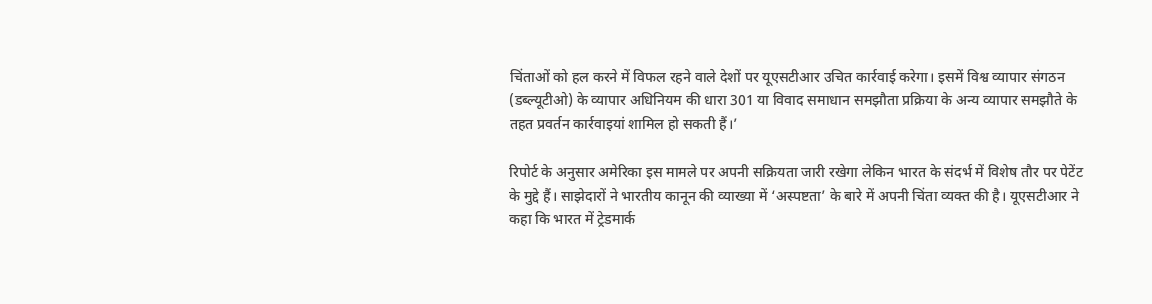चिंताओं को हल करने में विफल रहने वाले देशों पर यूएसटीआर उचित कार्रवाई करेगा। इसमें विश्व व्यापार संगठन (डब्ल्यूटीओ) के व्यापार अधिनियम की धारा 301 या विवाद समाधान समझौता प्रक्रिया के अन्य व्यापार समझौते के तहत प्रवर्तन कार्रवाइयां शामिल हो सकती हैं।’

रिपोर्ट के अनुसार अमेरिका इस मामले पर अपनी सक्रियता जारी रखेगा लेकिन भारत के संदर्भ में विशेष तौर पर पेटेंट के मुद्दे हैं। साझेदारों ने भारतीय कानून की व्याख्या में ‘अस्पष्टता’ के बारे में अपनी चिंता व्यक्त की है। यूएसटीआर ने कहा कि भारत में ट्रेडमार्क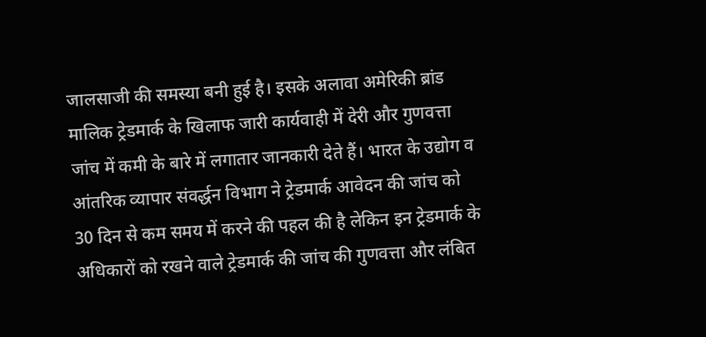जालसाजी की समस्या बनी हुई है। इसके अलावा अमेरिकी ब्रांड मालिक ट्रेडमार्क के खिलाफ जारी कार्यवाही में देरी और गुणवत्ता जांच में कमी के बारे में लगातार जानकारी देते हैं। भारत के उद्योग व आंतरिक व्यापार संवर्द्धन विभाग ने ट्रेडमार्क आवेदन की जांच को 30 दिन से कम समय में करने की पहल की है लेकिन इन ट्रेडमार्क के अधिकारों को रखने वाले ट्रेडमार्क की जांच की गुणवत्ता और लंबित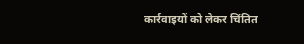कार्रवाइयों को लेकर चिंतित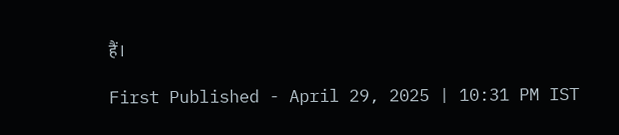हैं।

First Published - April 29, 2025 | 10:31 PM IST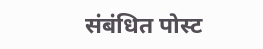संबंधित पोस्ट